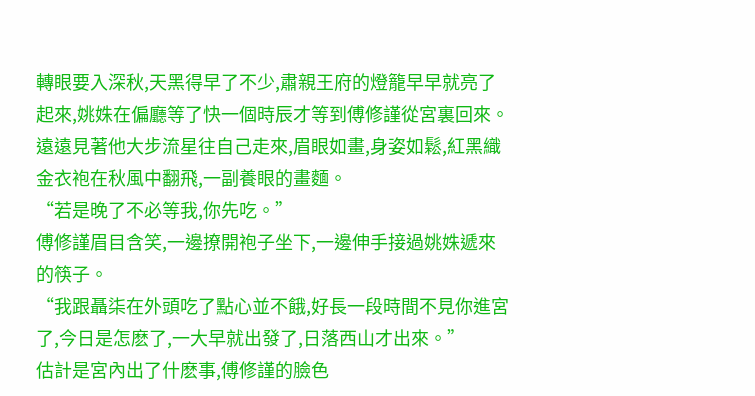轉眼要入深秋,天黑得早了不少,肅親王府的燈籠早早就亮了起來,姚姝在偏廳等了快一個時辰才等到傅修謹從宮裏回來。
遠遠見著他大步流星往自己走來,眉眼如畫,身姿如鬆,紅黑織金衣袍在秋風中翻飛,一副養眼的畫麵。
“若是晚了不必等我,你先吃。”
傅修謹眉目含笑,一邊撩開袍子坐下,一邊伸手接過姚姝遞來的筷子。
“我跟聶柒在外頭吃了點心並不餓,好長一段時間不見你進宮了,今日是怎麽了,一大早就出發了,日落西山才出來。”
估計是宮內出了什麽事,傅修謹的臉色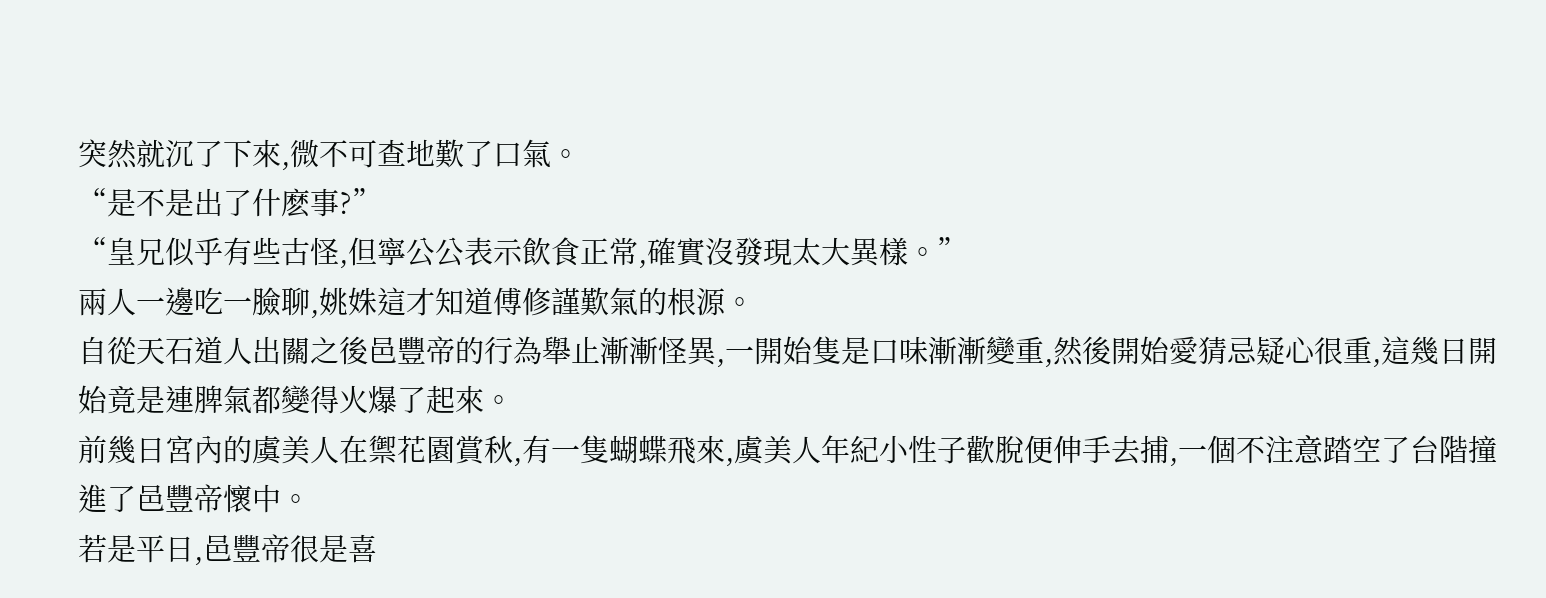突然就沉了下來,微不可查地歎了口氣。
“是不是出了什麽事?”
“皇兄似乎有些古怪,但寧公公表示飲食正常,確實沒發現太大異樣。”
兩人一邊吃一臉聊,姚姝這才知道傅修謹歎氣的根源。
自從天石道人出關之後邑豐帝的行為舉止漸漸怪異,一開始隻是口味漸漸變重,然後開始愛猜忌疑心很重,這幾日開始竟是連脾氣都變得火爆了起來。
前幾日宮內的虞美人在禦花園賞秋,有一隻蝴蝶飛來,虞美人年紀小性子歡脫便伸手去捕,一個不注意踏空了台階撞進了邑豐帝懷中。
若是平日,邑豐帝很是喜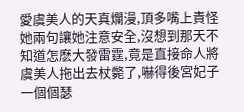愛虞美人的天真爛漫,頂多嘴上責怪她兩句讓她注意安全,沒想到那天不知道怎麽大發雷霆,竟是直接命人將虞美人拖出去杖斃了,嚇得後宮妃子一個個瑟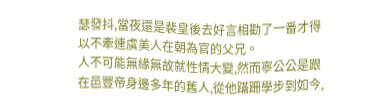瑟發抖,當夜還是裴皇後去好言相勸了一番才得以不牽連虞美人在朝為官的父兄。
人不可能無緣無故就性情大變,然而寧公公是跟在邑豐帝身邊多年的舊人,從他蹣跚學步到如今,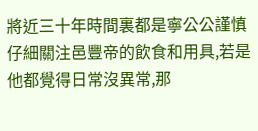將近三十年時間裏都是寧公公謹慎仔細關注邑豐帝的飲食和用具,若是他都覺得日常沒異常,那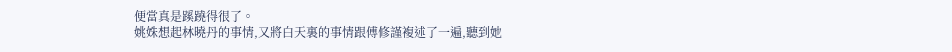便當真是蹊蹺得很了。
姚姝想起林曉丹的事情,又將白天裏的事情跟傅修謹複述了一遍,聽到她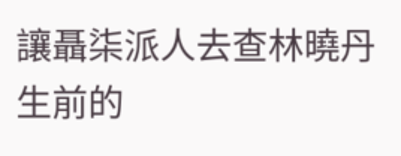讓聶柒派人去查林曉丹生前的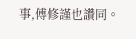事,傅修謹也讚同。